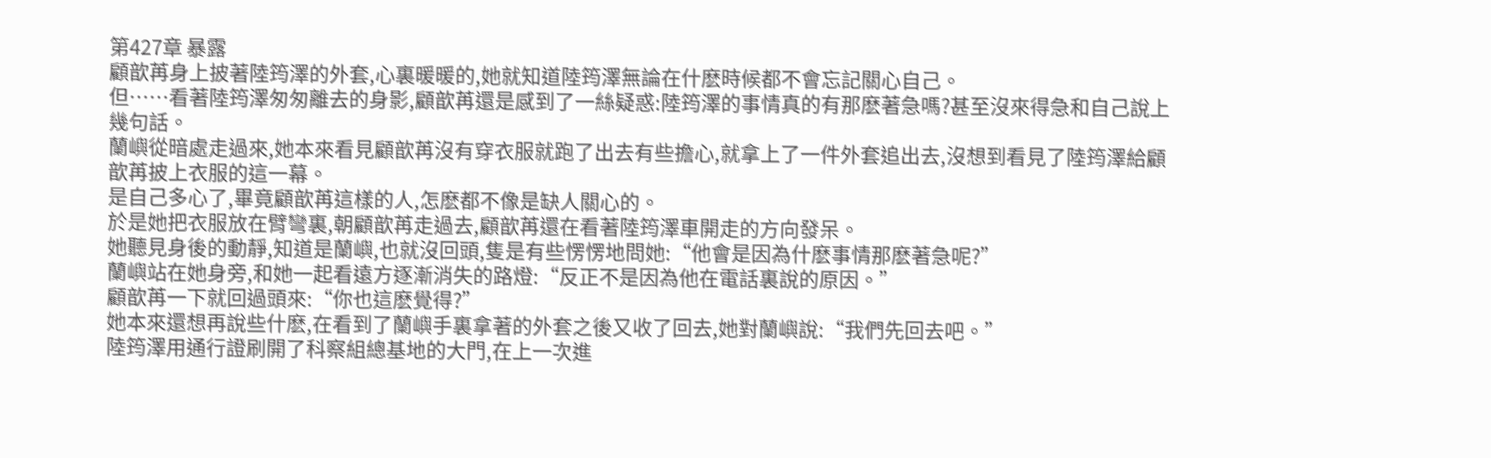第427章 暴露
顧歆苒身上披著陸筠澤的外套,心裏暖暖的,她就知道陸筠澤無論在什麽時候都不會忘記關心自己。
但……看著陸筠澤匆匆離去的身影,顧歆苒還是感到了一絲疑惑:陸筠澤的事情真的有那麽著急嗎?甚至沒來得急和自己說上幾句話。
蘭嶼從暗處走過來,她本來看見顧歆苒沒有穿衣服就跑了出去有些擔心,就拿上了一件外套追出去,沒想到看見了陸筠澤給顧歆苒披上衣服的這一幕。
是自己多心了,畢竟顧歆苒這樣的人,怎麽都不像是缺人關心的。
於是她把衣服放在臂彎裏,朝顧歆苒走過去,顧歆苒還在看著陸筠澤車開走的方向發呆。
她聽見身後的動靜,知道是蘭嶼,也就沒回頭,隻是有些愣愣地問她:“他會是因為什麽事情那麽著急呢?”
蘭嶼站在她身旁,和她一起看遠方逐漸消失的路燈:“反正不是因為他在電話裏說的原因。”
顧歆苒一下就回過頭來:“你也這麽覺得?”
她本來還想再說些什麽,在看到了蘭嶼手裏拿著的外套之後又收了回去,她對蘭嶼說:“我們先回去吧。”
陸筠澤用通行證刷開了科察組總基地的大門,在上一次進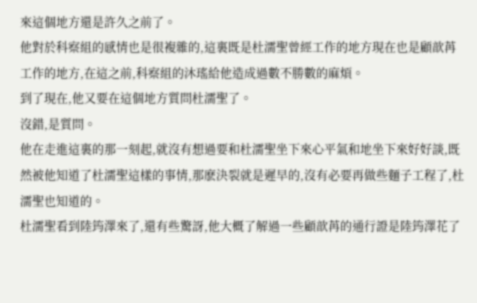來這個地方還是許久之前了。
他對於科察組的感情也是很複雜的,這裏既是杜濡聖曾經工作的地方現在也是顧歆苒工作的地方,在這之前,科察組的沐瑤給他造成過數不勝數的麻煩。
到了現在,他又要在這個地方質問杜濡聖了。
沒錯,是質問。
他在走進這裏的那一刻起,就沒有想過要和杜濡聖坐下來心平氣和地坐下來好好談,既然被他知道了杜濡聖這樣的事情,那麽決裂就是遲早的,沒有必要再做些麵子工程了,杜濡聖也知道的。
杜濡聖看到陸筠澤來了,還有些驚訝,他大概了解過一些顧歆苒的通行證是陸筠澤花了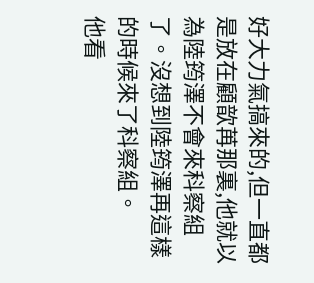好大力氣搞來的,但一直都是放在顧歆苒那裏,他就以為陸筠澤不會來科察組了。沒想到陸筠澤再這樣的時候來了科察組。
他看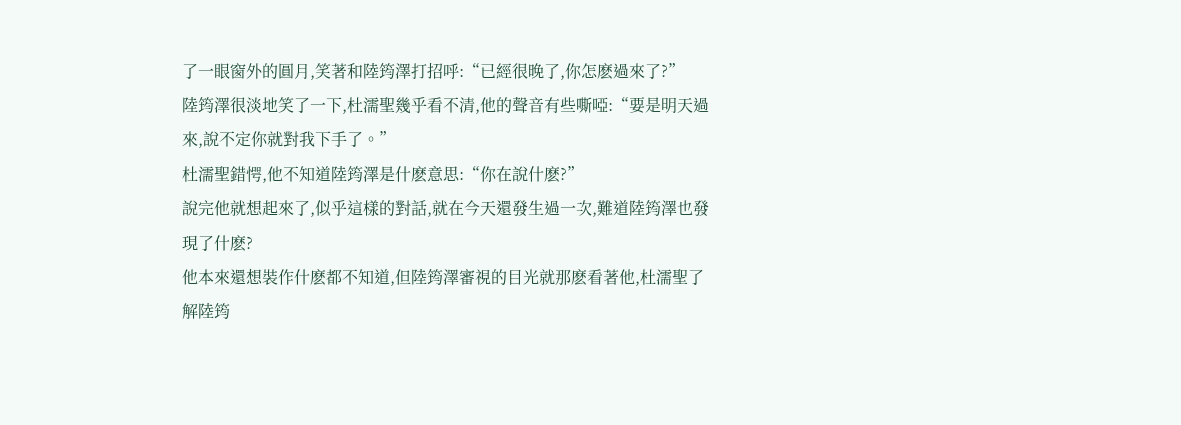了一眼窗外的圓月,笑著和陸筠澤打招呼:“已經很晚了,你怎麽過來了?”
陸筠澤很淡地笑了一下,杜濡聖幾乎看不清,他的聲音有些嘶啞:“要是明天過來,說不定你就對我下手了。”
杜濡聖錯愕,他不知道陸筠澤是什麽意思:“你在說什麽?”
說完他就想起來了,似乎這樣的對話,就在今天還發生過一次,難道陸筠澤也發現了什麽?
他本來還想裝作什麽都不知道,但陸筠澤審視的目光就那麽看著他,杜濡聖了解陸筠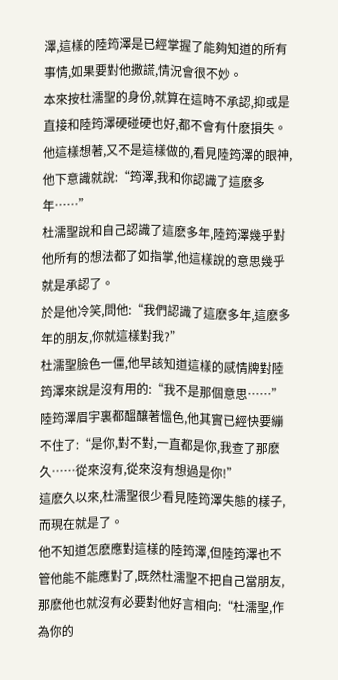澤,這樣的陸筠澤是已經掌握了能夠知道的所有事情,如果要對他撒謊,情況會很不妙。
本來按杜濡聖的身份,就算在這時不承認,抑或是直接和陸筠澤硬碰硬也好,都不會有什麽損失。
他這樣想著,又不是這樣做的,看見陸筠澤的眼神,他下意識就說:“筠澤,我和你認識了這麽多年……”
杜濡聖說和自己認識了這麽多年,陸筠澤幾乎對他所有的想法都了如指掌,他這樣說的意思幾乎就是承認了。
於是他冷笑,問他:“我們認識了這麽多年,這麽多年的朋友,你就這樣對我?”
杜濡聖臉色一僵,他早該知道這樣的感情牌對陸筠澤來說是沒有用的:“我不是那個意思……”
陸筠澤眉宇裏都醞釀著慍色,他其實已經快要繃不住了:“是你,對不對,一直都是你,我查了那麽久……從來沒有,從來沒有想過是你!”
這麽久以來,杜濡聖很少看見陸筠澤失態的樣子,而現在就是了。
他不知道怎麽應對這樣的陸筠澤,但陸筠澤也不管他能不能應對了,既然杜濡聖不把自己當朋友,那麽他也就沒有必要對他好言相向:“杜濡聖,作為你的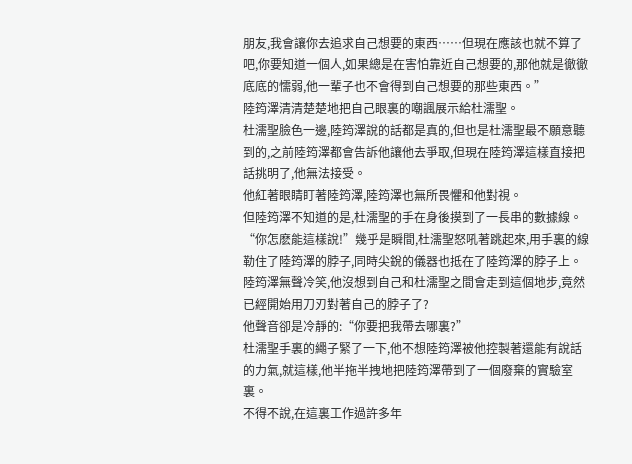朋友,我會讓你去追求自己想要的東西……但現在應該也就不算了吧,你要知道一個人,如果總是在害怕靠近自己想要的,那他就是徹徹底底的懦弱,他一輩子也不會得到自己想要的那些東西。”
陸筠澤清清楚楚地把自己眼裏的嘲諷展示給杜濡聖。
杜濡聖臉色一邊,陸筠澤說的話都是真的,但也是杜濡聖最不願意聽到的,之前陸筠澤都會告訴他讓他去爭取,但現在陸筠澤這樣直接把話挑明了,他無法接受。
他紅著眼睛盯著陸筠澤,陸筠澤也無所畏懼和他對視。
但陸筠澤不知道的是,杜濡聖的手在身後摸到了一長串的數據線。
“你怎麽能這樣說!”幾乎是瞬間,杜濡聖怒吼著跳起來,用手裏的線勒住了陸筠澤的脖子,同時尖銳的儀器也抵在了陸筠澤的脖子上。
陸筠澤無聲冷笑,他沒想到自己和杜濡聖之間會走到這個地步,竟然已經開始用刀刃對著自己的脖子了?
他聲音卻是冷靜的:“你要把我帶去哪裏?”
杜濡聖手裏的繩子緊了一下,他不想陸筠澤被他控製著還能有說話的力氣,就這樣,他半拖半拽地把陸筠澤帶到了一個廢棄的實驗室裏。
不得不說,在這裏工作過許多年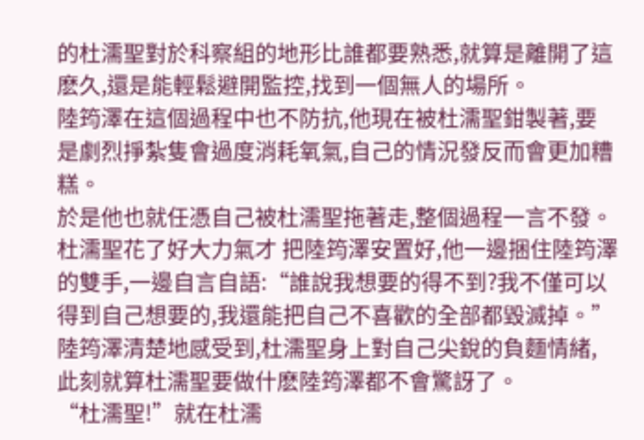的杜濡聖對於科察組的地形比誰都要熟悉,就算是離開了這麽久,還是能輕鬆避開監控,找到一個無人的場所。
陸筠澤在這個過程中也不防抗,他現在被杜濡聖鉗製著,要是劇烈掙紮隻會過度消耗氧氣,自己的情況發反而會更加糟糕。
於是他也就任憑自己被杜濡聖拖著走,整個過程一言不發。
杜濡聖花了好大力氣才 把陸筠澤安置好,他一邊捆住陸筠澤的雙手,一邊自言自語:“誰說我想要的得不到?我不僅可以得到自己想要的,我還能把自己不喜歡的全部都毀滅掉。”
陸筠澤清楚地感受到,杜濡聖身上對自己尖銳的負麵情緒,此刻就算杜濡聖要做什麽陸筠澤都不會驚訝了。
“杜濡聖!”就在杜濡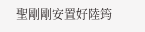聖剛剛安置好陸筠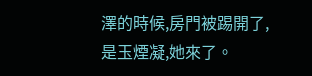澤的時候,房門被踢開了,是玉煙凝,她來了。